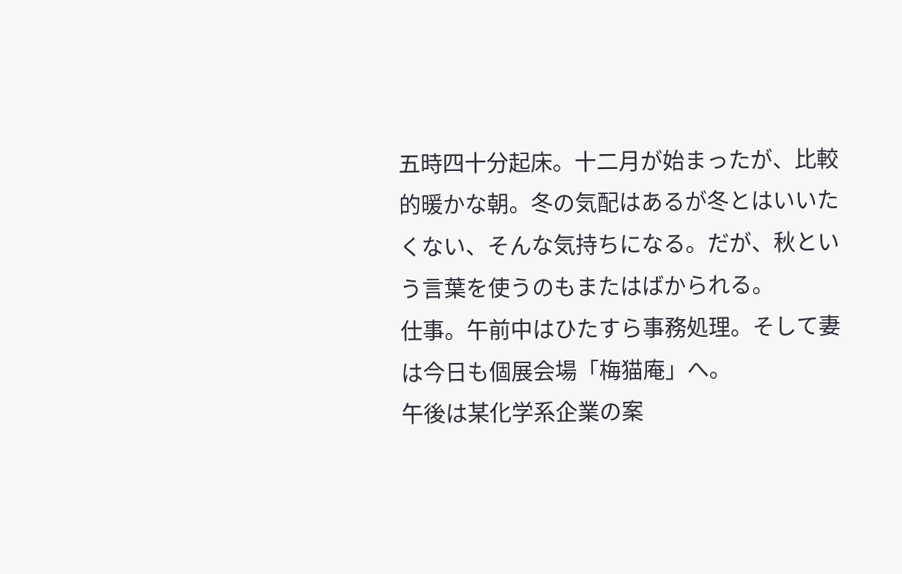五時四十分起床。十二月が始まったが、比較的暖かな朝。冬の気配はあるが冬とはいいたくない、そんな気持ちになる。だが、秋という言葉を使うのもまたはばかられる。
仕事。午前中はひたすら事務処理。そして妻は今日も個展会場「梅猫庵」へ。
午後は某化学系企業の案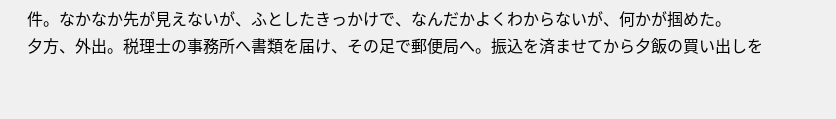件。なかなか先が見えないが、ふとしたきっかけで、なんだかよくわからないが、何かが掴めた。
夕方、外出。税理士の事務所へ書類を届け、その足で郵便局へ。振込を済ませてから夕飯の買い出しを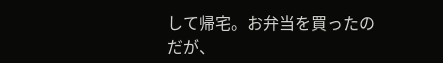して帰宅。お弁当を買ったのだが、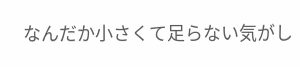なんだか小さくて足らない気がし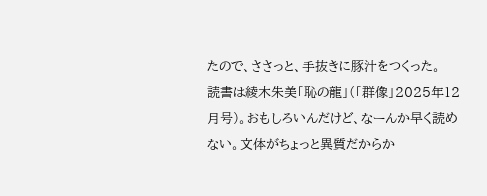たので、ささっと、手抜きに豚汁をつくった。
読書は綾木朱美「恥の龍」(「群像」2025年12月号)。おもしろいんだけど、なーんか早く読めない。文体がちょっと異質だからか